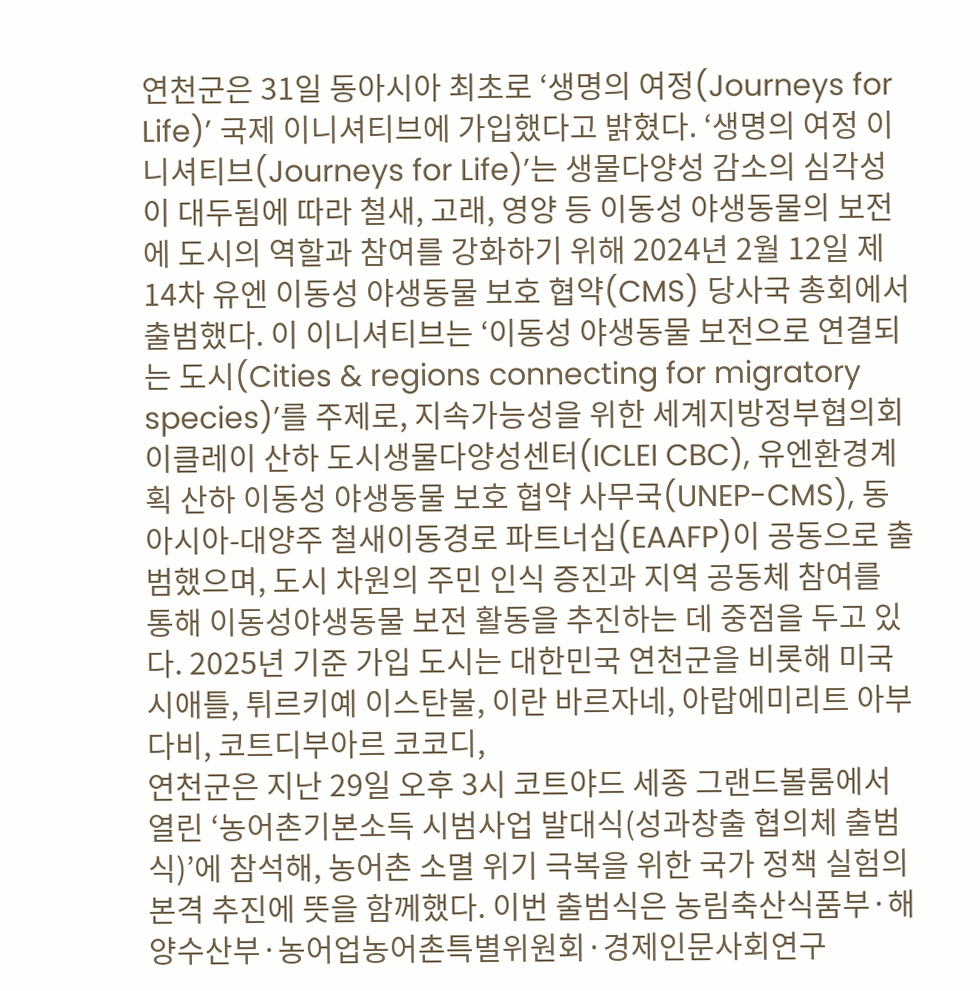연천군은 31일 동아시아 최초로 ‘생명의 여정(Journeys for Life)’ 국제 이니셔티브에 가입했다고 밝혔다. ‘생명의 여정 이니셔티브(Journeys for Life)’는 생물다양성 감소의 심각성이 대두됨에 따라 철새, 고래, 영양 등 이동성 야생동물의 보전에 도시의 역할과 참여를 강화하기 위해 2024년 2월 12일 제14차 유엔 이동성 야생동물 보호 협약(CMS) 당사국 총회에서 출범했다. 이 이니셔티브는 ‘이동성 야생동물 보전으로 연결되는 도시(Cities & regions connecting for migratory species)’를 주제로, 지속가능성을 위한 세계지방정부협의회 이클레이 산하 도시생물다양성센터(ICLEI CBC), 유엔환경계획 산하 이동성 야생동물 보호 협약 사무국(UNEP-CMS), 동아시아-대양주 철새이동경로 파트너십(EAAFP)이 공동으로 출범했으며, 도시 차원의 주민 인식 증진과 지역 공동체 참여를 통해 이동성야생동물 보전 활동을 추진하는 데 중점을 두고 있다. 2025년 기준 가입 도시는 대한민국 연천군을 비롯해 미국 시애틀, 튀르키예 이스탄불, 이란 바르자네, 아랍에미리트 아부다비, 코트디부아르 코코디,
연천군은 지난 29일 오후 3시 코트야드 세종 그랜드볼룸에서 열린 ‘농어촌기본소득 시범사업 발대식(성과창출 협의체 출범식)’에 참석해, 농어촌 소멸 위기 극복을 위한 국가 정책 실험의 본격 추진에 뜻을 함께했다. 이번 출범식은 농림축산식품부·해양수산부·농어업농어촌특별위원회·경제인문사회연구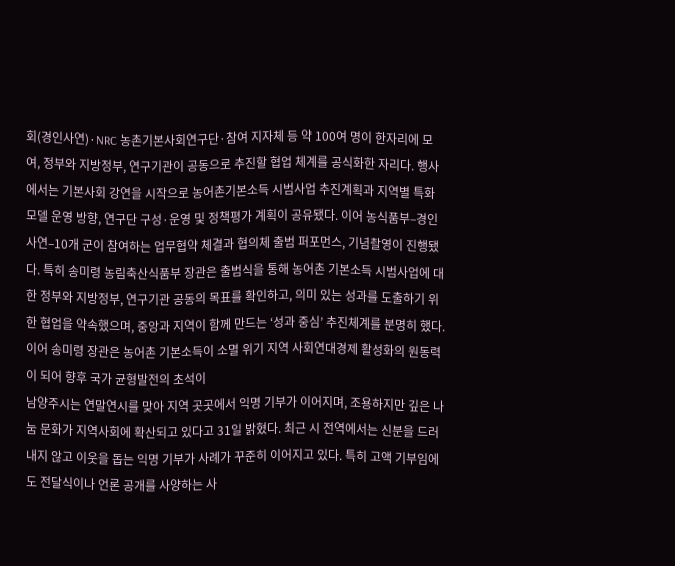회(경인사연)·NRC 농촌기본사회연구단·참여 지자체 등 약 100여 명이 한자리에 모여, 정부와 지방정부, 연구기관이 공동으로 추진할 협업 체계를 공식화한 자리다. 행사에서는 기본사회 강연을 시작으로 농어촌기본소득 시범사업 추진계획과 지역별 특화모델 운영 방향, 연구단 구성·운영 및 정책평가 계획이 공유됐다. 이어 농식품부–경인사연–10개 군이 참여하는 업무협약 체결과 협의체 출범 퍼포먼스, 기념촬영이 진행됐다. 특히 송미령 농림축산식품부 장관은 출범식을 통해 농어촌 기본소득 시범사업에 대한 정부와 지방정부, 연구기관 공동의 목표를 확인하고, 의미 있는 성과를 도출하기 위한 협업을 약속했으며, 중앙과 지역이 함께 만드는 ‘성과 중심’ 추진체계를 분명히 했다. 이어 송미령 장관은 농어촌 기본소득이 소멸 위기 지역 사회연대경제 활성화의 원동력이 되어 향후 국가 균형발전의 초석이
남양주시는 연말연시를 맞아 지역 곳곳에서 익명 기부가 이어지며, 조용하지만 깊은 나눔 문화가 지역사회에 확산되고 있다고 31일 밝혔다. 최근 시 전역에서는 신분을 드러내지 않고 이웃을 돕는 익명 기부가 사례가 꾸준히 이어지고 있다. 특히 고액 기부임에도 전달식이나 언론 공개를 사양하는 사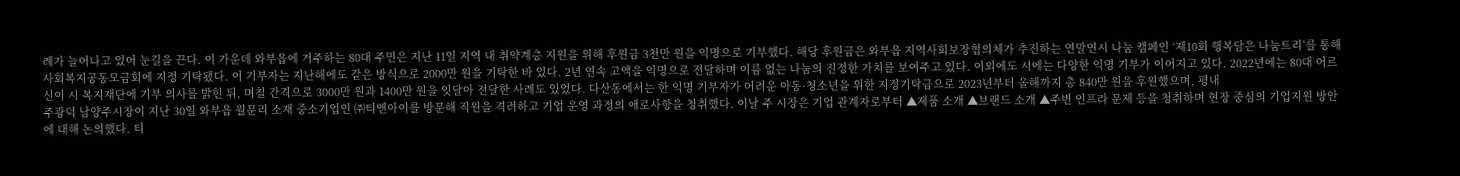례가 늘어나고 있어 눈길을 끈다. 이 가운데 와부읍에 거주하는 80대 주민은 지난 11일 지역 내 취약계층 지원을 위해 후원금 3천만 원을 익명으로 기부했다. 해당 후원금은 와부읍 지역사회보장협의체가 추진하는 연말연시 나눔 캠페인 ‘제10회 행복담은 나눔트리’를 통해 사회복지공동모금회에 지정 기탁됐다. 이 기부자는 지난해에도 같은 방식으로 2000만 원을 기탁한 바 있다. 2년 연속 고액을 익명으로 전달하며 이름 없는 나눔의 진정한 가치를 보여주고 있다. 이외에도 시에는 다양한 익명 기부가 이어지고 있다. 2022년에는 80대 어르신이 시 복지재단에 기부 의사를 밝힌 뒤, 며칠 간격으로 3000만 원과 1400만 원을 잇달아 전달한 사례도 있었다. 다산동에서는 한 익명 기부자가 어려운 아동·청소년을 위한 지정기탁금으로 2023년부터 올해까지 총 840만 원을 후원했으며, 평내
주광덕 남양주시장이 지난 30일 와부읍 월문리 소재 중소기업인 ㈜티앤아이를 방문해 직원을 격려하고 기업 운영 과정의 애로사항을 청취했다. 이날 주 시장은 기업 관계자로부터 ▲제품 소개 ▲브랜드 소개 ▲주변 인프라 문제 등을 청취하며 현장 중심의 기업지원 방안에 대해 논의했다. 티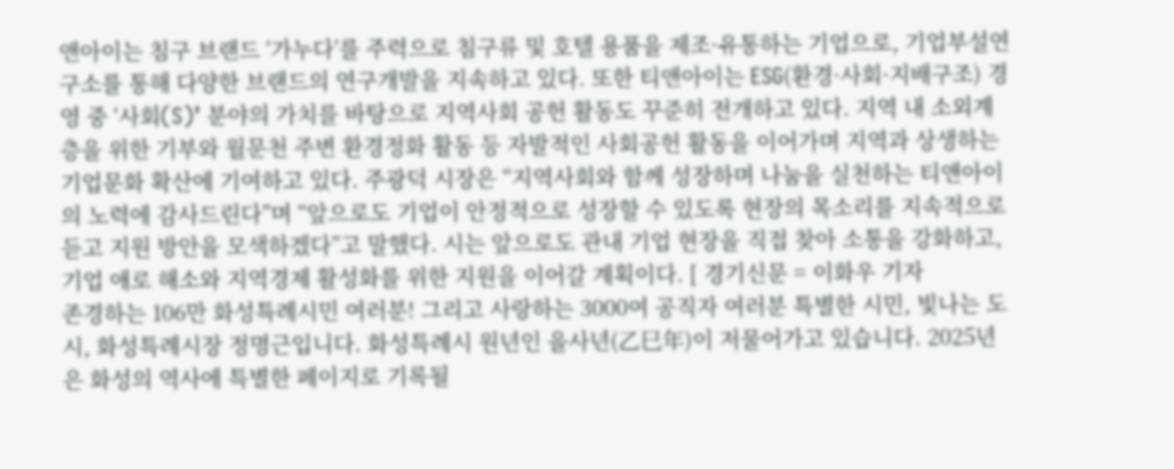앤아이는 침구 브랜드 ‘가누다’를 주력으로 침구류 및 호텔 용품을 제조·유통하는 기업으로, 기업부설연구소를 통해 다양한 브랜드의 연구개발을 지속하고 있다. 또한 티앤아이는 ESG(환경·사회·지배구조) 경영 중 ‘사회(S)’ 분야의 가치를 바탕으로 지역사회 공헌 활동도 꾸준히 전개하고 있다. 지역 내 소외계층을 위한 기부와 월문천 주변 환경정화 활동 등 자발적인 사회공헌 활동을 이어가며 지역과 상생하는 기업문화 확산에 기여하고 있다. 주광덕 시장은 “지역사회와 함께 성장하며 나눔을 실천하는 티앤아이의 노력에 감사드린다”며 “앞으로도 기업이 안정적으로 성장할 수 있도록 현장의 목소리를 지속적으로 듣고 지원 방안을 모색하겠다”고 말했다. 시는 앞으로도 관내 기업 현장을 직접 찾아 소통을 강화하고, 기업 애로 해소와 지역경제 활성화를 위한 지원을 이어갈 계획이다. [ 경기신문 = 이화우 기자
존경하는 106만 화성특례시민 여러분! 그리고 사랑하는 3000여 공직자 여러분 특별한 시민, 빛나는 도시, 화성특례시장 정명근입니다. 화성특례시 원년인 을사년(乙巳年)이 저물어가고 있습니다. 2025년은 화성의 역사에 특별한 페이지로 기록될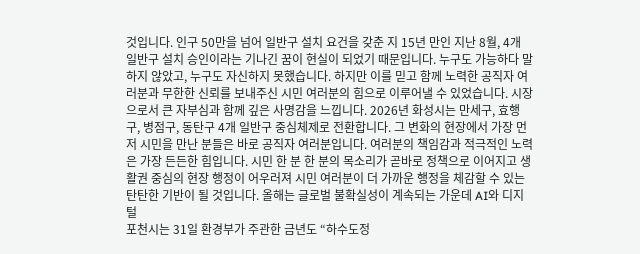것입니다. 인구 50만을 넘어 일반구 설치 요건을 갖춘 지 15년 만인 지난 8월, 4개 일반구 설치 승인이라는 기나긴 꿈이 현실이 되었기 때문입니다. 누구도 가능하다 말하지 않았고, 누구도 자신하지 못했습니다. 하지만 이를 믿고 함께 노력한 공직자 여러분과 무한한 신뢰를 보내주신 시민 여러분의 힘으로 이루어낼 수 있었습니다. 시장으로서 큰 자부심과 함께 깊은 사명감을 느낍니다. 2026년 화성시는 만세구, 효행구, 병점구, 동탄구 4개 일반구 중심체제로 전환합니다. 그 변화의 현장에서 가장 먼저 시민을 만난 분들은 바로 공직자 여러분입니다. 여러분의 책임감과 적극적인 노력은 가장 든든한 힘입니다. 시민 한 분 한 분의 목소리가 곧바로 정책으로 이어지고 생활권 중심의 현장 행정이 어우러져 시민 여러분이 더 가까운 행정을 체감할 수 있는 탄탄한 기반이 될 것입니다. 올해는 글로벌 불확실성이 계속되는 가운데 AI와 디지털
포천시는 31일 환경부가 주관한 금년도 “하수도정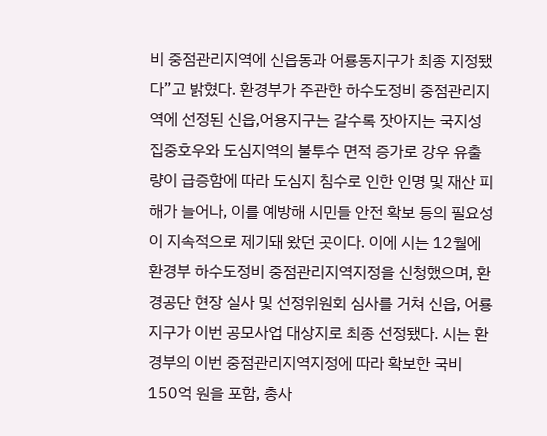비 중점관리지역에 신읍동과 어룡동지구가 최종 지정됐다”고 밝혔다. 환경부가 주관한 하수도정비 중점관리지역에 선정된 신읍,어용지구는 갈수록 잣아지는 국지성 집중호우와 도심지역의 불투수 면적 증가로 강우 유출량이 급증함에 따라 도심지 침수로 인한 인명 및 재산 피해가 늘어나, 이를 예방해 시민들 안전 확보 등의 필요성이 지속적으로 제기돼 왔던 곳이다. 이에 시는 12월에 환경부 하수도정비 중점관리지역지정을 신청했으며, 환경공단 현장 실사 및 선정위원회 심사를 거쳐 신읍, 어룡지구가 이번 공모사업 대상지로 최종 선정됐다. 시는 환경부의 이번 중점관리지역지정에 따라 확보한 국비 150억 원을 포함, 총사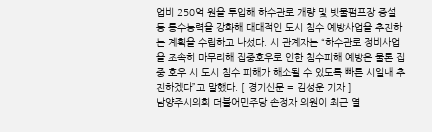업비 250억 원을 투입해 하수관로 개량 및 빗물펌프장 증설 등 통수능력을 강화해 대대적인 도시 침수 예방사업을 추진하는 계획을 수립하고 나섰다. 시 관계자는 “하수관로 정비사업을 조속히 마무리해 집중호우로 인한 침수피해 예방은 물론 집중 호우 시 도시 침수 피해가 해소될 수 있도록 빠른 시일내 추진하겠다”고 말했다. [ 경기신문 = 김성운 기자 ]
남양주시의회 더불어민주당 손정자 의원이 최근 열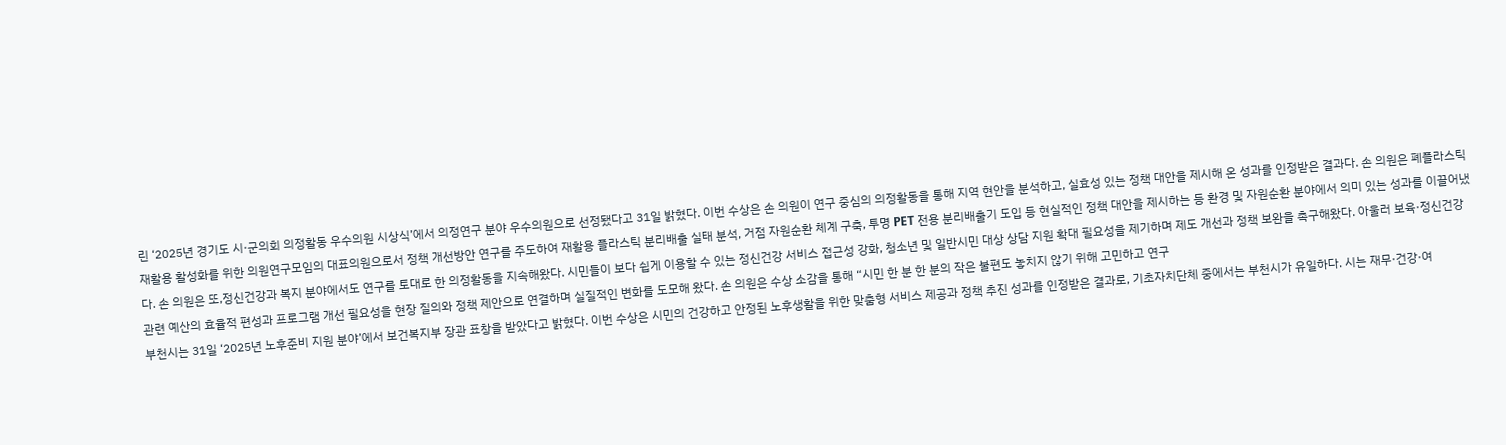린 ‘2025년 경기도 시·군의회 의정활동 우수의원 시상식’에서 의정연구 분야 우수의원으로 선정됐다고 31일 밝혔다. 이번 수상은 손 의원이 연구 중심의 의정활동을 통해 지역 현안을 분석하고, 실효성 있는 정책 대안을 제시해 온 성과를 인정받은 결과다. 손 의원은 폐플라스틱 재활용 활성화를 위한 의원연구모임의 대표의원으로서 정책 개선방안 연구를 주도하여 재활용 플라스틱 분리배출 실태 분석, 거점 자원순환 체계 구축, 투명 PET 전용 분리배출기 도입 등 현실적인 정책 대안을 제시하는 등 환경 및 자원순환 분야에서 의미 있는 성과를 이끌어냈다. 손 의원은 또,정신건강과 복지 분야에서도 연구를 토대로 한 의정활동을 지속해왔다. 시민들이 보다 쉽게 이용할 수 있는 정신건강 서비스 접근성 강화, 청소년 및 일반시민 대상 상담 지원 확대 필요성을 제기하며 제도 개선과 정책 보완을 촉구해왔다. 아울러 보육·정신건강 관련 예산의 효율적 편성과 프로그램 개선 필요성을 현장 질의와 정책 제안으로 연결하며 실질적인 변화를 도모해 왔다. 손 의원은 수상 소감을 통해 “시민 한 분 한 분의 작은 불편도 놓치지 않기 위해 고민하고 연구
부천시는 31일 ‘2025년 노후준비 지원 분야’에서 보건복지부 장관 표창을 받았다고 밝혔다. 이번 수상은 시민의 건강하고 안정된 노후생활을 위한 맞춤형 서비스 제공과 정책 추진 성과를 인정받은 결과로, 기초자치단체 중에서는 부천시가 유일하다. 시는 재무·건강·여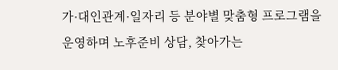가·대인관계·일자리 등 분야별 맞춤형 프로그램을 운영하며 노후준비 상담, 찾아가는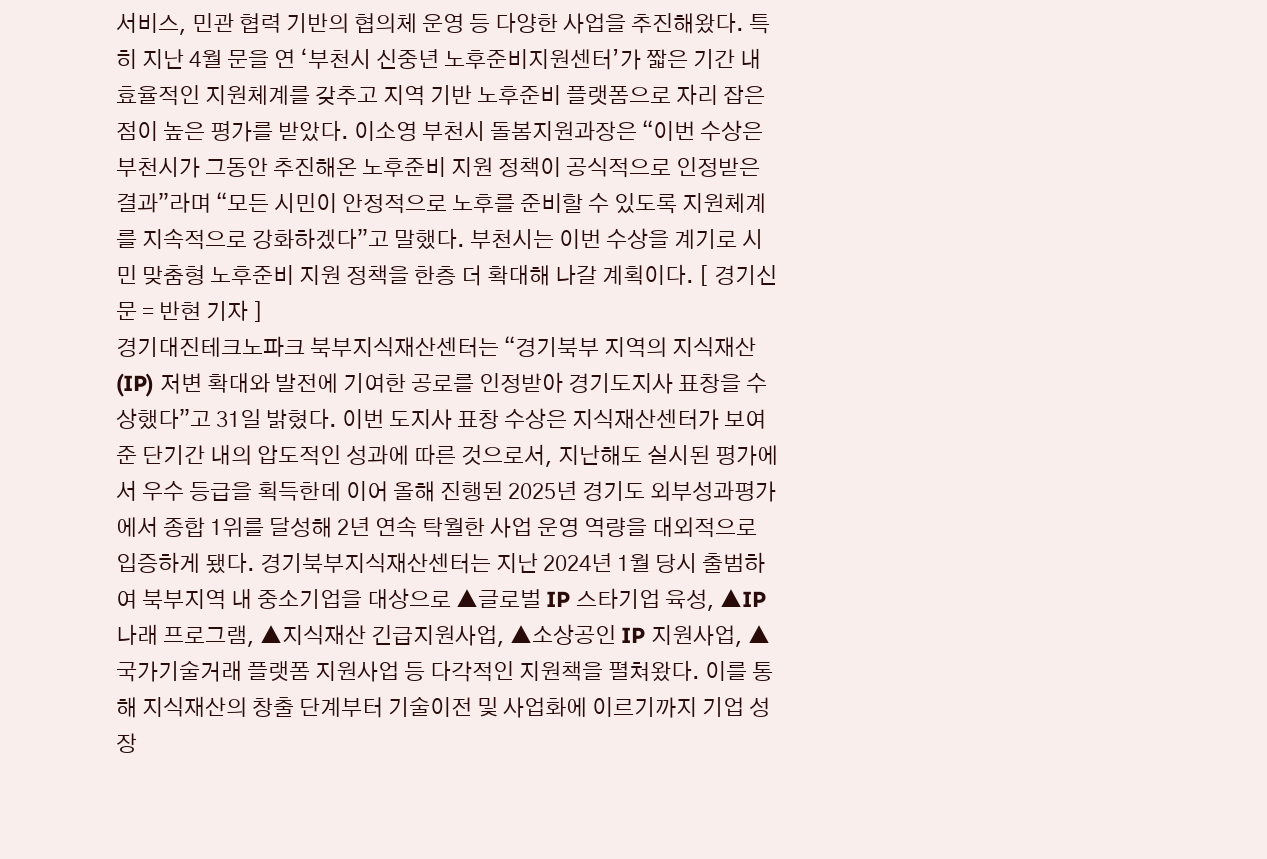서비스, 민관 협력 기반의 협의체 운영 등 다양한 사업을 추진해왔다. 특히 지난 4월 문을 연 ‘부천시 신중년 노후준비지원센터’가 짧은 기간 내 효율적인 지원체계를 갖추고 지역 기반 노후준비 플랫폼으로 자리 잡은 점이 높은 평가를 받았다. 이소영 부천시 돌봄지원과장은 “이번 수상은 부천시가 그동안 추진해온 노후준비 지원 정책이 공식적으로 인정받은 결과”라며 “모든 시민이 안정적으로 노후를 준비할 수 있도록 지원체계를 지속적으로 강화하겠다”고 말했다. 부천시는 이번 수상을 계기로 시민 맞춤형 노후준비 지원 정책을 한층 더 확대해 나갈 계획이다. [ 경기신문 = 반현 기자 ]
경기대진테크노파크 북부지식재산센터는 “경기북부 지역의 지식재산(IP) 저변 확대와 발전에 기여한 공로를 인정받아 경기도지사 표창을 수상했다”고 31일 밝혔다. 이번 도지사 표창 수상은 지식재산센터가 보여준 단기간 내의 압도적인 성과에 따른 것으로서, 지난해도 실시된 평가에서 우수 등급을 획득한데 이어 올해 진행된 2025년 경기도 외부성과평가에서 종합 1위를 달성해 2년 연속 탁월한 사업 운영 역량을 대외적으로 입증하게 됐다. 경기북부지식재산센터는 지난 2024년 1월 당시 출범하여 북부지역 내 중소기업을 대상으로 ▲글로벌 IP 스타기업 육성, ▲IP나래 프로그램, ▲지식재산 긴급지원사업, ▲소상공인 IP 지원사업, ▲국가기술거래 플랫폼 지원사업 등 다각적인 지원책을 펼쳐왔다. 이를 통해 지식재산의 창출 단계부터 기술이전 및 사업화에 이르기까지 기업 성장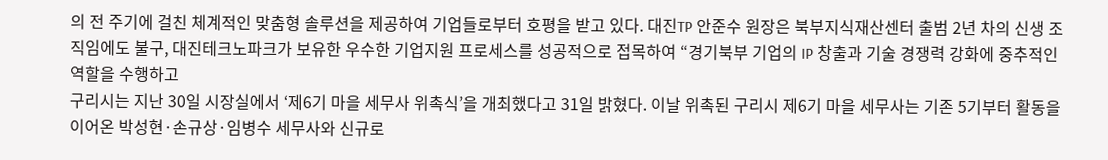의 전 주기에 걸친 체계적인 맞춤형 솔루션을 제공하여 기업들로부터 호평을 받고 있다. 대진TP 안준수 원장은 북부지식재산센터 출범 2년 차의 신생 조직임에도 불구, 대진테크노파크가 보유한 우수한 기업지원 프로세스를 성공적으로 접목하여 “경기북부 기업의 IP 창출과 기술 경쟁력 강화에 중추적인 역할을 수행하고
구리시는 지난 30일 시장실에서 ‘제6기 마을 세무사 위촉식’을 개최했다고 31일 밝혔다. 이날 위촉된 구리시 제6기 마을 세무사는 기존 5기부터 활동을 이어온 박성현·손규상·임병수 세무사와 신규로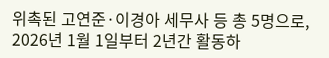위촉된 고연준·이경아 세무사 등 총 5명으로, 2026년 1월 1일부터 2년간 활동하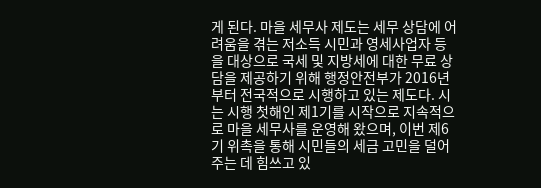게 된다. 마을 세무사 제도는 세무 상담에 어려움을 겪는 저소득 시민과 영세사업자 등을 대상으로 국세 및 지방세에 대한 무료 상담을 제공하기 위해 행정안전부가 2016년부터 전국적으로 시행하고 있는 제도다. 시는 시행 첫해인 제1기를 시작으로 지속적으로 마을 세무사를 운영해 왔으며, 이번 제6기 위촉을 통해 시민들의 세금 고민을 덜어주는 데 힘쓰고 있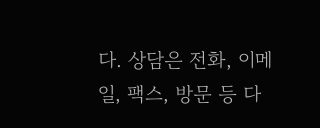다. 상담은 전화, 이메일, 팩스, 방문 등 다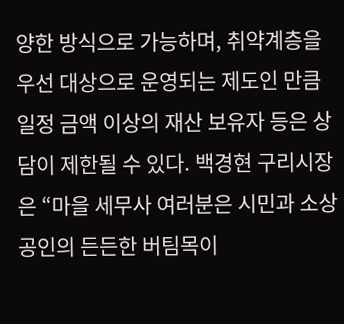양한 방식으로 가능하며, 취약계층을 우선 대상으로 운영되는 제도인 만큼 일정 금액 이상의 재산 보유자 등은 상담이 제한될 수 있다. 백경현 구리시장은 “마을 세무사 여러분은 시민과 소상공인의 든든한 버팀목이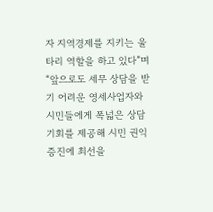자 지역경제를 지키는 울타리 역할을 하고 있다”며 “앞으로도 세무 상담을 받기 어려운 영세사업자와 시민들에게 폭넓은 상담 기회를 제공해 시민 권익 증진에 최선을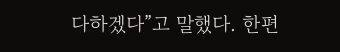다하겠다”고 말했다. 한편